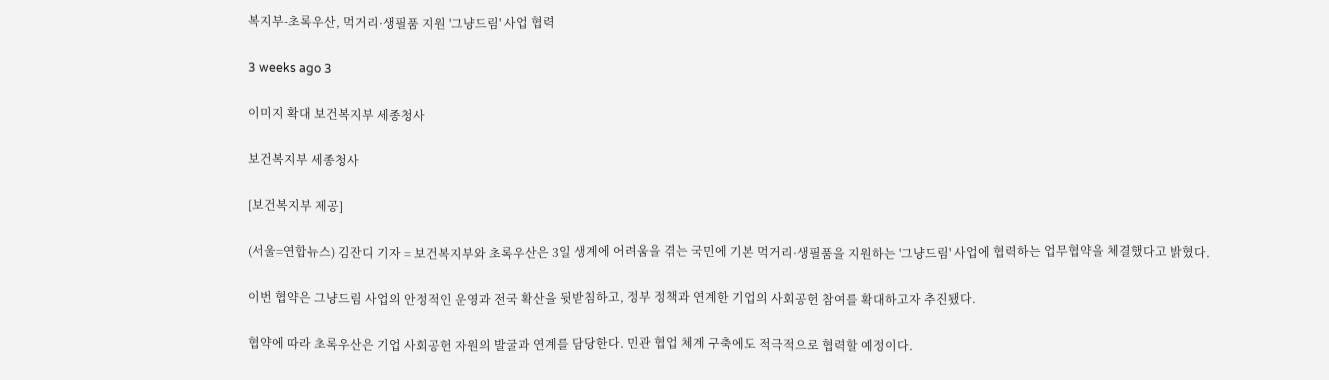복지부-초록우산, 먹거리·생필품 지원 '그냥드림' 사업 협력

3 weeks ago 3

이미지 확대 보건복지부 세종청사

보건복지부 세종청사

[보건복지부 제공]

(서울=연합뉴스) 김잔디 기자 = 보건복지부와 초록우산은 3일 생계에 어려움을 겪는 국민에 기본 먹거리·생필품을 지원하는 '그냥드림' 사업에 협력하는 업무협약을 체결했다고 밝혔다.

이번 협약은 그냥드림 사업의 안정적인 운영과 전국 확산을 뒷받침하고, 정부 정책과 연계한 기업의 사회공헌 참여를 확대하고자 추진됐다.

협약에 따라 초록우산은 기업 사회공헌 자원의 발굴과 연계를 담당한다. 민관 협업 체계 구축에도 적극적으로 협력할 예정이다.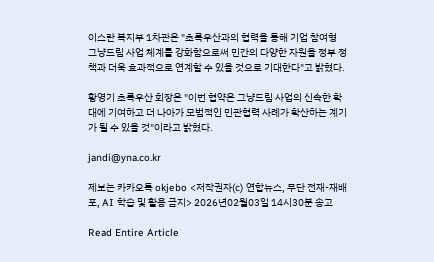이스란 복지부 1차관은 "초록우산과의 협력을 통해 기업 참여형 그냥드림 사업 체계를 강화함으로써 민간의 다양한 자원을 정부 정책과 더욱 효과적으로 연계할 수 있을 것으로 기대한다"고 밝혔다.

황영기 초록우산 회장은 "이번 협약은 그냥드림 사업의 신속한 확대에 기여하고 더 나아가 모범적인 민관협력 사례가 확산하는 계기가 될 수 있을 것"이라고 밝혔다.

jandi@yna.co.kr

제보는 카카오톡 okjebo <저작권자(c) 연합뉴스, 무단 전재-재배포, AI 학습 및 활용 금지> 2026년02월03일 14시30분 송고

Read Entire Article